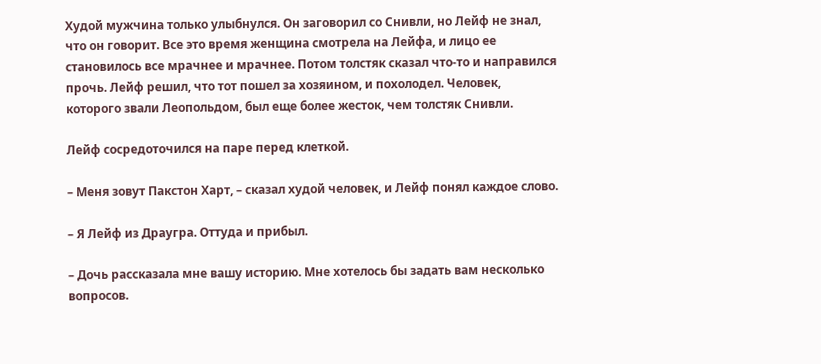Худой мужчина только улыбнулся. Он заговорил со Снивли, но Лейф не знал, что он говорит. Все это время женщина смотрела на Лейфа, и лицо ее становилось все мрачнее и мрачнее. Потом толстяк сказал что-то и направился прочь. Лейф решил, что тот пошел за хозяином, и похолодел. Человек, которого звали Леопольдом, был еще более жесток, чем толстяк Снивли.

Лейф сосредоточился на паре перед клеткой.

– Меня зовут Пакстон Харт, – сказал худой человек, и Лейф понял каждое слово.

– Я Лейф из Драугра. Оттуда и прибыл.

– Дочь рассказала мне вашу историю. Мне хотелось бы задать вам несколько вопросов.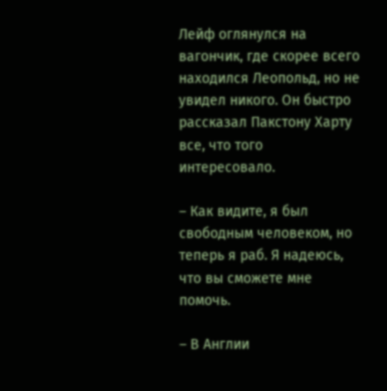Лейф оглянулся на вагончик, где скорее всего находился Леопольд, но не увидел никого. Он быстро рассказал Пакстону Харту все, что того интересовало.

– Как видите, я был свободным человеком, но теперь я раб. Я надеюсь, что вы сможете мне помочь.

– В Англии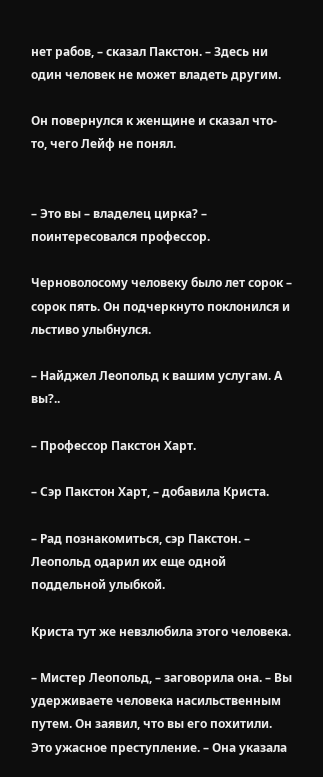нет рабов, – сказал Пакстон. – Здесь ни один человек не может владеть другим.

Он повернулся к женщине и сказал что-то, чего Лейф не понял.


– Это вы – владелец цирка? – поинтересовался профессор.

Черноволосому человеку было лет сорок – сорок пять. Он подчеркнуто поклонился и льстиво улыбнулся.

– Найджел Леопольд к вашим услугам. А вы?..

– Профессор Пакстон Харт.

– Сэр Пакстон Харт, – добавила Криста.

– Рад познакомиться, сэр Пакстон. – Леопольд одарил их еще одной поддельной улыбкой.

Криста тут же невзлюбила этого человека.

– Мистер Леопольд, – заговорила она. – Вы удерживаете человека насильственным путем. Он заявил, что вы его похитили. Это ужасное преступление. – Она указала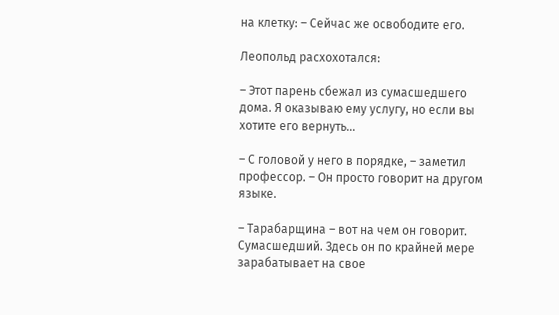на клетку: – Сейчас же освободите его.

Леопольд расхохотался:

– Этот парень сбежал из сумасшедшего дома. Я оказываю ему услугу, но если вы хотите его вернуть…

– С головой у него в порядке, – заметил профессор. – Он просто говорит на другом языке.

– Тарабарщина – вот на чем он говорит. Сумасшедший. Здесь он по крайней мере зарабатывает на свое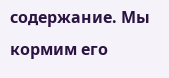содержание. Мы кормим его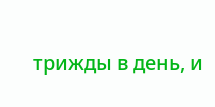трижды в день, и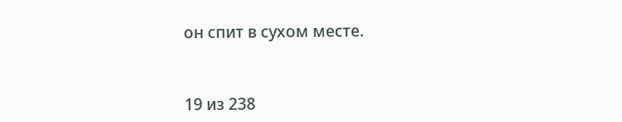он спит в сухом месте.



19 из 238